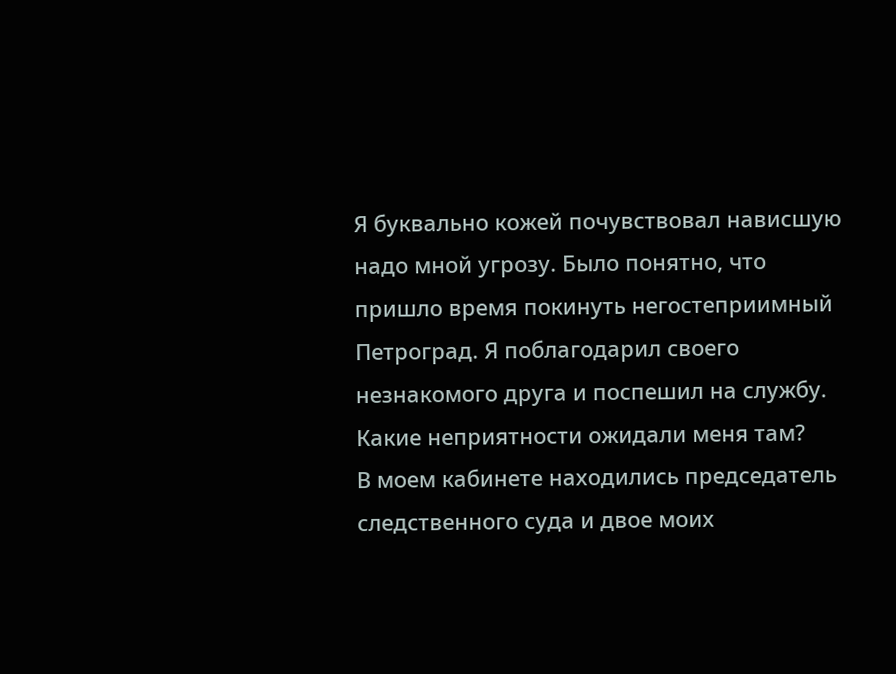Я буквально кожей почувствовал нависшую надо мной угрозу. Было понятно, что пришло время покинуть негостеприимный Петроград. Я поблагодарил своего незнакомого друга и поспешил на службу. Какие неприятности ожидали меня там?
В моем кабинете находились председатель следственного суда и двое моих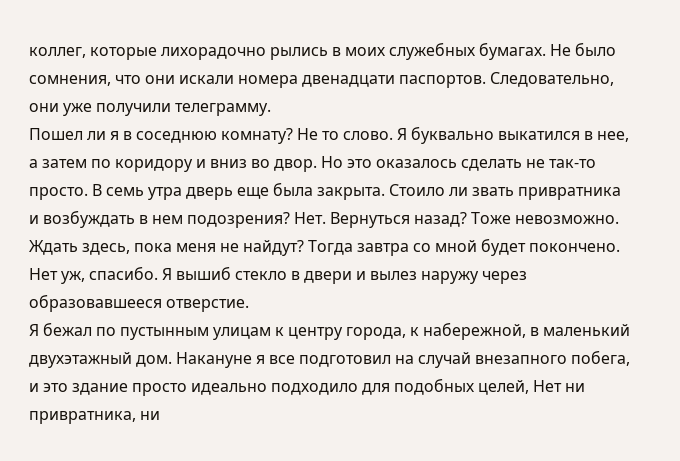коллег, которые лихорадочно рылись в моих служебных бумагах. Не было сомнения, что они искали номера двенадцати паспортов. Следовательно, они уже получили телеграмму.
Пошел ли я в соседнюю комнату? Не то слово. Я буквально выкатился в нее, а затем по коридору и вниз во двор. Но это оказалось сделать не так-то просто. В семь утра дверь еще была закрыта. Стоило ли звать привратника и возбуждать в нем подозрения? Нет. Вернуться назад? Тоже невозможно. Ждать здесь, пока меня не найдут? Тогда завтра со мной будет покончено. Нет уж, спасибо. Я вышиб стекло в двери и вылез наружу через образовавшееся отверстие.
Я бежал по пустынным улицам к центру города, к набережной, в маленький двухэтажный дом. Накануне я все подготовил на случай внезапного побега, и это здание просто идеально подходило для подобных целей, Нет ни привратника, ни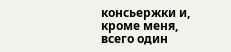консьержки и, кроме меня, всего один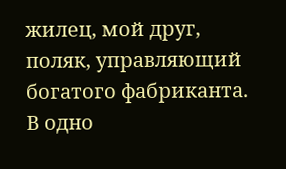жилец, мой друг, поляк, управляющий богатого фабриканта.
В одно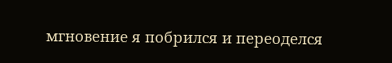мгновение я побрился и переоделся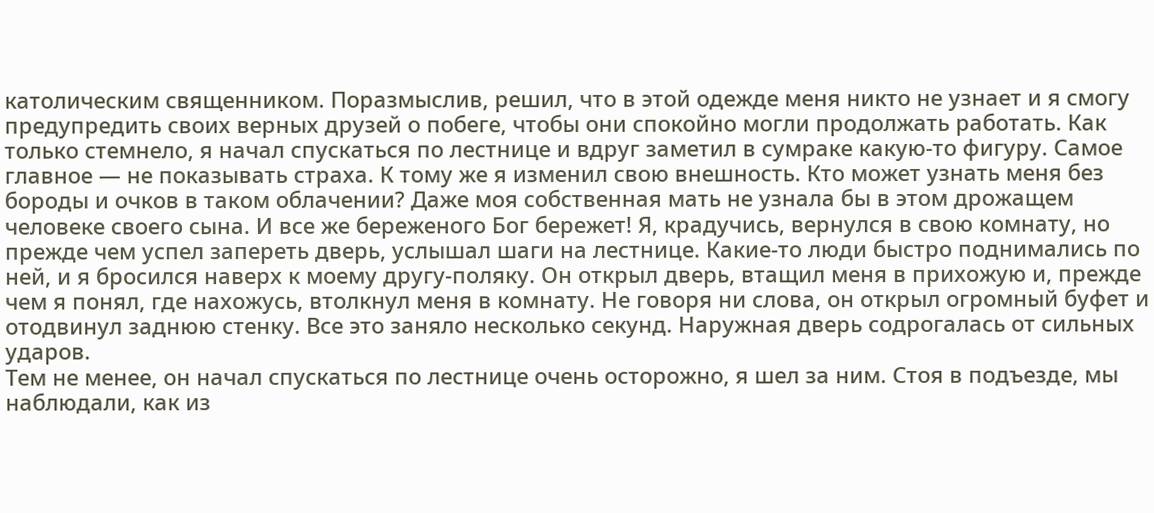католическим священником. Поразмыслив, решил, что в этой одежде меня никто не узнает и я смогу предупредить своих верных друзей о побеге, чтобы они спокойно могли продолжать работать. Как только стемнело, я начал спускаться по лестнице и вдруг заметил в сумраке какую-то фигуру. Самое главное — не показывать страха. К тому же я изменил свою внешность. Кто может узнать меня без бороды и очков в таком облачении? Даже моя собственная мать не узнала бы в этом дрожащем человеке своего сына. И все же береженого Бог бережет! Я, крадучись, вернулся в свою комнату, но прежде чем успел запереть дверь, услышал шаги на лестнице. Какие-то люди быстро поднимались по ней, и я бросился наверх к моему другу-поляку. Он открыл дверь, втащил меня в прихожую и, прежде чем я понял, где нахожусь, втолкнул меня в комнату. Не говоря ни слова, он открыл огромный буфет и отодвинул заднюю стенку. Все это заняло несколько секунд. Наружная дверь содрогалась от сильных ударов.
Тем не менее, он начал спускаться по лестнице очень осторожно, я шел за ним. Стоя в подъезде, мы наблюдали, как из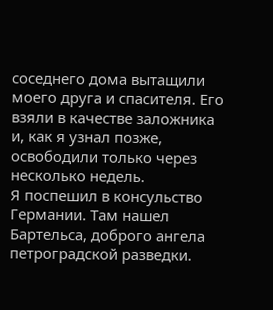соседнего дома вытащили моего друга и спасителя. Его взяли в качестве заложника и, как я узнал позже, освободили только через несколько недель.
Я поспешил в консульство Германии. Там нашел Бартельса, доброго ангела петроградской разведки.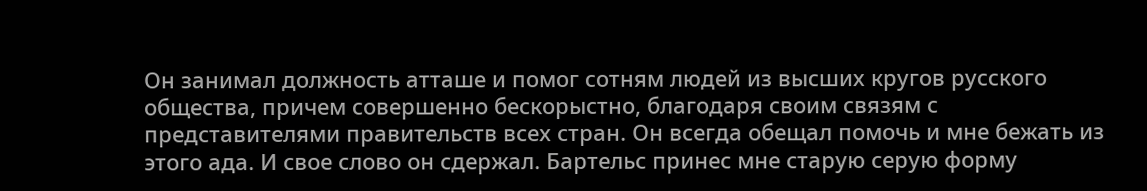Он занимал должность атташе и помог сотням людей из высших кругов русского общества, причем совершенно бескорыстно, благодаря своим связям с представителями правительств всех стран. Он всегда обещал помочь и мне бежать из этого ада. И свое слово он сдержал. Бартельс принес мне старую серую форму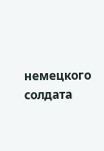немецкого солдата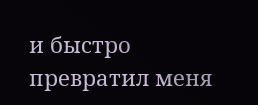и быстро превратил меня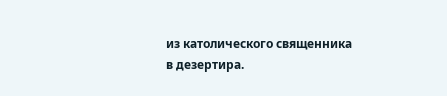из католического священника в дезертира.